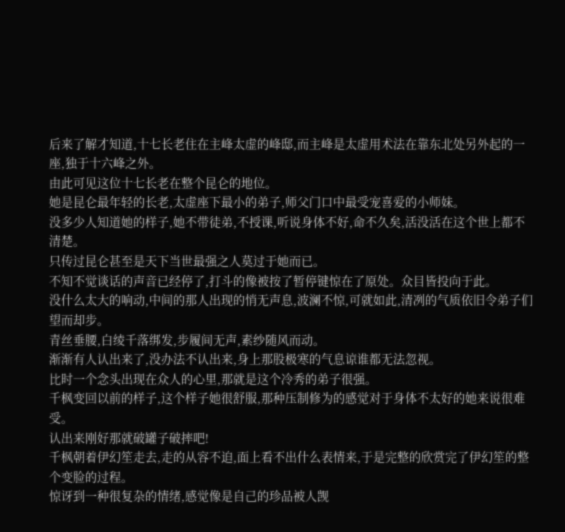后来了解才知道,十七长老住在主峰太虚的峰邸,而主峰是太虚用术法在靠东北处另外起的一座,独于十六峰之外。
由此可见这位十七长老在整个昆仑的地位。
她是昆仑最年轻的长老,太虚座下最小的弟子,师父门口中最受宠喜爱的小师妹。
没多少人知道她的样子,她不带徒弟,不授课,听说身体不好,命不久矣,活没活在这个世上都不清楚。
只传过昆仑甚至是天下当世最强之人莫过于她而已。
不知不觉谈话的声音已经停了,打斗的像被按了暂停键惊在了原处。众目皆投向于此。
没什么太大的响动,中间的那人出现的悄无声息,波澜不惊,可就如此,清冽的气质依旧令弟子们望而却步。
青丝垂腰,白绫千落绑发,步履间无声,素纱随风而动。
渐渐有人认出来了,没办法不认出来,身上那股极寒的气息谅谁都无法忽视。
比时一个念头出现在众人的心里,那就是这个冷秀的弟子很强。
千枫变回以前的样子,这个样子她很舒服,那种压制修为的感觉对于身体不太好的她来说很难受。
认出来刚好那就破罐子破摔吧!
千枫朝着伊幻笙走去,走的从容不迫,面上看不出什么表情来,于是完整的欣赏完了伊幻笙的整个变脸的过程。
惊讶到一种很复杂的情绪,感觉像是自己的珍品被人觊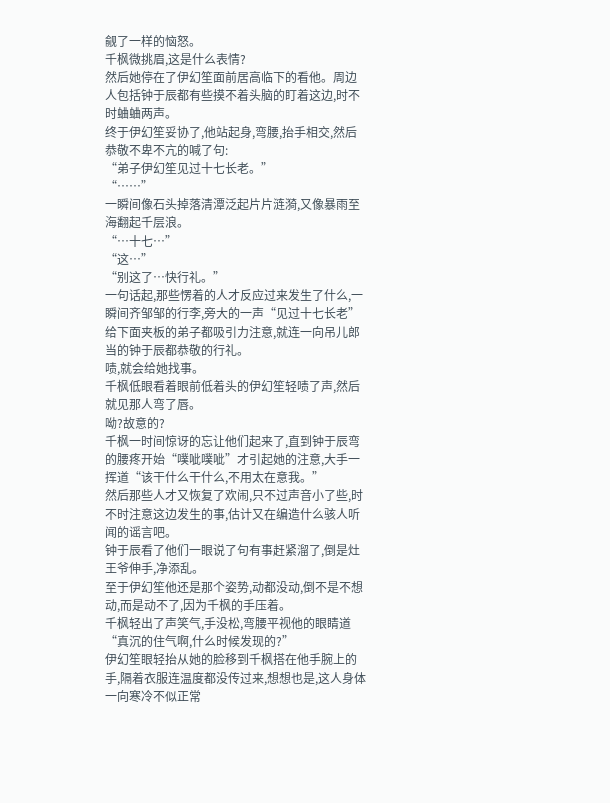觎了一样的恼怒。
千枫微挑眉,这是什么表情?
然后她停在了伊幻笙面前居高临下的看他。周边人包括钟于辰都有些摸不着头脑的盯着这边,时不时蛐蛐两声。
终于伊幻笙妥协了,他站起身,弯腰,抬手相交,然后恭敬不卑不亢的喊了句:
“弟子伊幻笙见过十七长老。”
“……”
一瞬间像石头掉落清潭泛起片片涟漪,又像暴雨至海翻起千层浪。
“…十七…”
“这…”
“别这了…快行礼。”
一句话起,那些愣着的人才反应过来发生了什么,一瞬间齐邹邹的行李,旁大的一声“见过十七长老”给下面夹板的弟子都吸引力注意,就连一向吊儿郎当的钟于辰都恭敬的行礼。
啧,就会给她找事。
千枫低眼看着眼前低着头的伊幻笙轻啧了声,然后就见那人弯了唇。
呦?故意的?
千枫一时间惊讶的忘让他们起来了,直到钟于辰弯的腰疼开始“噗呲噗呲”才引起她的注意,大手一挥道“该干什么干什么,不用太在意我。”
然后那些人才又恢复了欢闹,只不过声音小了些,时不时注意这边发生的事,估计又在编造什么骇人听闻的谣言吧。
钟于辰看了他们一眼说了句有事赶紧溜了,倒是灶王爷伸手,净添乱。
至于伊幻笙他还是那个姿势,动都没动,倒不是不想动,而是动不了,因为千枫的手压着。
千枫轻出了声笑气,手没松,弯腰平视他的眼睛道“真沉的住气啊,什么时候发现的?”
伊幻笙眼轻抬从她的脸移到千枫搭在他手腕上的手,隔着衣服连温度都没传过来,想想也是,这人身体一向寒冷不似正常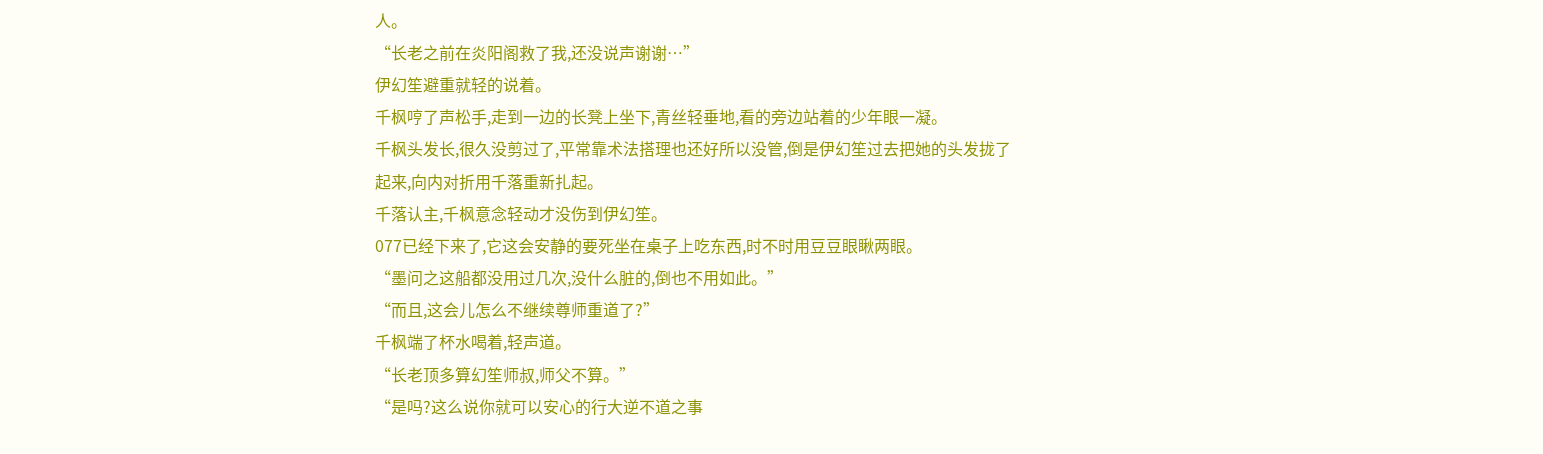人。
“长老之前在炎阳阁救了我,还没说声谢谢…”
伊幻笙避重就轻的说着。
千枫哼了声松手,走到一边的长凳上坐下,青丝轻垂地,看的旁边站着的少年眼一凝。
千枫头发长,很久没剪过了,平常靠术法搭理也还好所以没管,倒是伊幻笙过去把她的头发拢了起来,向内对折用千落重新扎起。
千落认主,千枫意念轻动才没伤到伊幻笙。
077已经下来了,它这会安静的要死坐在桌子上吃东西,时不时用豆豆眼瞅两眼。
“墨问之这船都没用过几次,没什么脏的,倒也不用如此。”
“而且,这会儿怎么不继续尊师重道了?”
千枫端了杯水喝着,轻声道。
“长老顶多算幻笙师叔,师父不算。”
“是吗?这么说你就可以安心的行大逆不道之事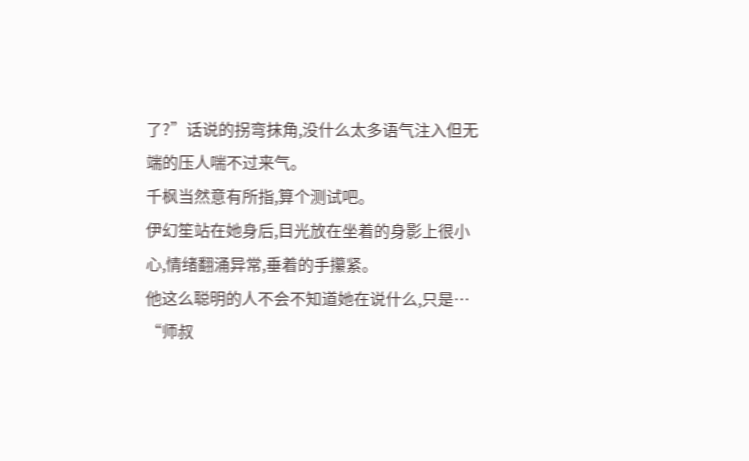了?”话说的拐弯抹角,没什么太多语气注入但无端的压人喘不过来气。
千枫当然意有所指,算个测试吧。
伊幻笙站在她身后,目光放在坐着的身影上很小心,情绪翻涌异常,垂着的手攥紧。
他这么聪明的人不会不知道她在说什么,只是…
“师叔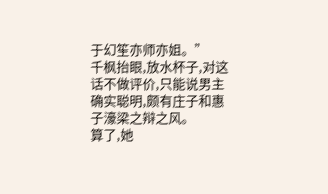于幻笙亦师亦姐。”
千枫抬眼,放水杯子,对这话不做评价,只能说男主确实聪明,颇有庄子和惠子濠梁之辩之风。
算了,她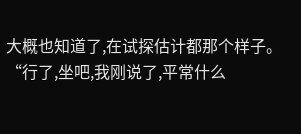大概也知道了,在试探估计都那个样子。
“行了,坐吧,我刚说了,平常什么